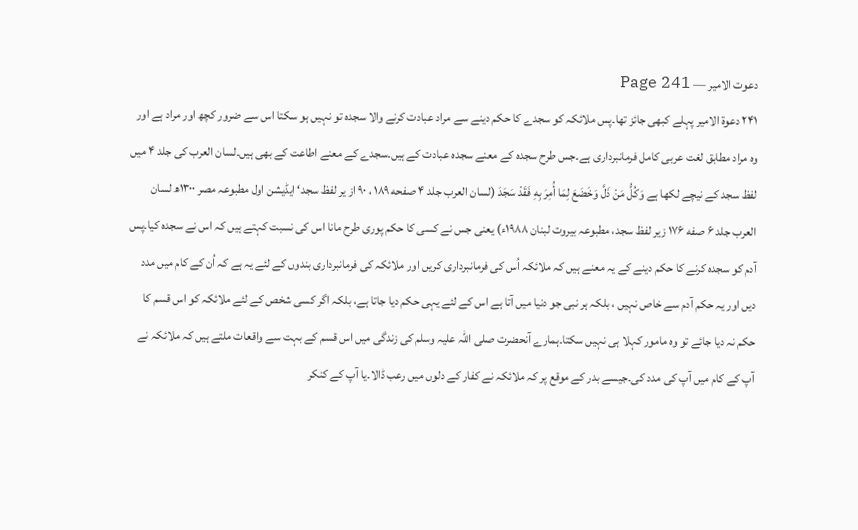دعوت الامیر — Page 241
۲۴۱ دعوة الامير پہلے کبھی جائز تھا۔پس ملائکہ کو سجدے کا حکم دینے سے مراد عبادت کرنے والا سجدہ تو نہیں ہو سکتا اس سے ضرور کچھ اور مراد ہے اور وہ مراد مطابق لغت عربی کامل فرمانبرداری ہے۔جس طرح سجدہ کے معنے سجدہ عبادت کے ہیں۔سجدے کے معنے اطاعت کے بھی ہیں۔لسان العرب کی جلد ۴ میں لفظ سجد کے نیچے لکھا ہے وَكُلُّ مَنْ ذَلَّ وَخَضَعَ لِمَا أُمِرَ بِهِ فَقَدْ سَجَدَ (لسان العرب جلد ۴ صفحه ۱۸۹ ، ۹۰ از یر لفظ سجد‘ ایڈیشن اول مطبوعہ مصر ۱۳۰۰ھ لسان العرب جلد ۶ صفه ۱۷۶ زیر لفظ سجد، مطبوعہ بیروت لبنان ۱۹۸۸ء) یعنی جس نے کسی کا حکم پوری طرح مانا اس کی نسبت کہتے ہیں کہ اس نے سجدہ کیا۔پس آدم کو سجدہ کرنے کا حکم دینے کے یہ معنے ہیں کہ ملائکہ اُس کی فرمانبرداری کریں اور ملائکہ کی فرمانبرداری بندوں کے لئے یہ ہے کہ اُن کے کام میں مدد دیں اور یہ حکم آدم سے خاص نہیں ، بلکہ ہر نبی جو دنیا میں آتا ہے اس کے لئے یہی حکم دیا جاتا ہے، بلکہ اگر کسی شخص کے لئے ملائکہ کو اس قسم کا حکم نہ دیا جائے تو وہ مامور کہلا ہی نہیں سکتا۔ہمارے آنحضرت صلی اللہ علیہ وسلم کی زندگی میں اس قسم کے بہت سے واقعات ملتے ہیں کہ ملائکہ نے آپ کے کام میں آپ کی مدد کی۔جیسے بدر کے موقع پر کہ ملائکہ نے کفار کے دلوں میں رعب ڈالا۔یا آپ کے کنکر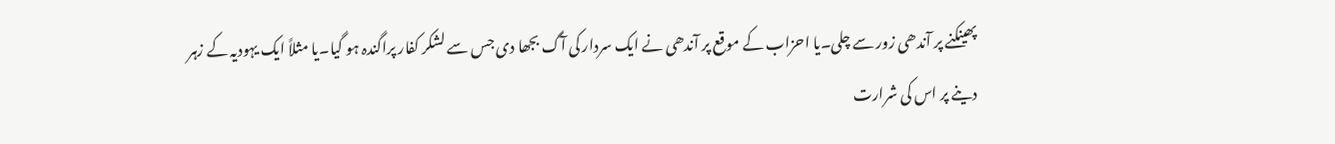پھینکنے پر آندھی زور سے چلی۔یا احزاب کے موقع پر آندھی نے ایک سردار کی آگ بجھا دی جس سے لشکر کفار پراگندہ ہو گیا۔یا مثلاً ایک یہودیہ کے زہر دینے پر اس کی شرارت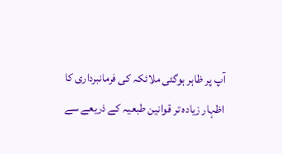آپ پر ظاہر ہوگئی ملائکہ کی فرمانبرداری کا اظہار زیادہ تر قوانین طبعیہ کے ذریعے سے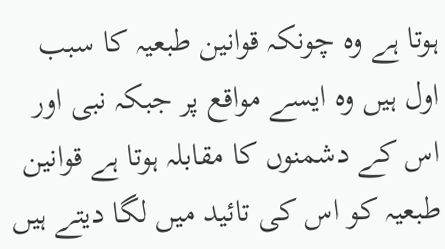ہوتا ہے وہ چونکہ قوانین طبعیہ کا سبب اول ہیں وہ ایسے مواقع پر جبکہ نبی اور اس کے دشمنوں کا مقابلہ ہوتا ہے قوانین طبعیہ کو اس کی تائید میں لگا دیتے ہیں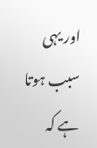اور یہی سبب ہوتا ہے کہ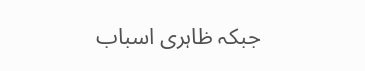جبکہ ظاہری اسباب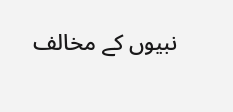نبیوں کے مخالف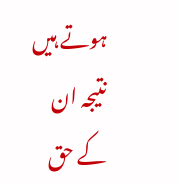ہوتے ہیں نتیجہ ان کے حق